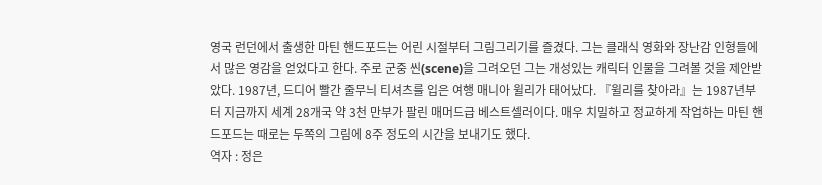영국 런던에서 출생한 마틴 핸드포드는 어린 시절부터 그림그리기를 즐겼다. 그는 클래식 영화와 장난감 인형들에서 많은 영감을 얻었다고 한다. 주로 군중 씬(scene)을 그려오던 그는 개성있는 캐릭터 인물을 그려볼 것을 제안받았다. 1987년, 드디어 빨간 줄무늬 티셔츠를 입은 여행 매니아 윌리가 태어났다. 『윌리를 찾아라』는 1987년부터 지금까지 세계 28개국 약 3천 만부가 팔린 매머드급 베스트셀러이다. 매우 치밀하고 정교하게 작업하는 마틴 핸드포드는 때로는 두쪽의 그림에 8주 정도의 시간을 보내기도 했다.
역자 : 정은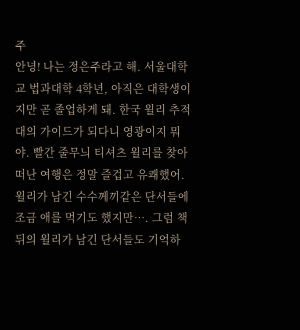주
안녕! 나는 정은주라고 해. 서울대학교 법과대학 4학년, 아직은 대학생이지만 곧 졸업하게 돼. 한국 윌리 추적대의 가이드가 되다니 영광이지 뭐야. 빨간 줄무늬 티셔츠 윌리를 찾아 떠난 여행은 정말 즐겁고 유쾌했어. 윌리가 남긴 수수께끼같은 단서들에 조금 애를 먹기도 했지만…. 그럼 책 뒤의 윌리가 남긴 단서들도 기억하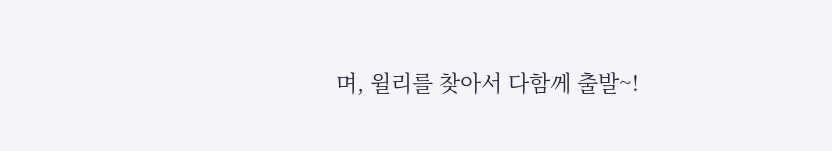며, 윌리를 찾아서 다함께 출발~!